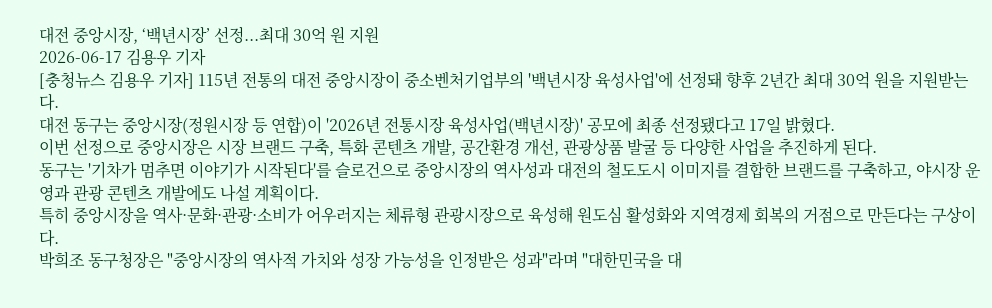대전 중앙시장, ‘백년시장’ 선정...최대 30억 원 지원
2026-06-17 김용우 기자
[충청뉴스 김용우 기자] 115년 전통의 대전 중앙시장이 중소벤처기업부의 '백년시장 육성사업'에 선정돼 향후 2년간 최대 30억 원을 지원받는다.
대전 동구는 중앙시장(정원시장 등 연합)이 '2026년 전통시장 육성사업(백년시장)' 공모에 최종 선정됐다고 17일 밝혔다.
이번 선정으로 중앙시장은 시장 브랜드 구축, 특화 콘텐츠 개발, 공간환경 개선, 관광상품 발굴 등 다양한 사업을 추진하게 된다.
동구는 '기차가 멈추면 이야기가 시작된다'를 슬로건으로 중앙시장의 역사성과 대전의 철도도시 이미지를 결합한 브랜드를 구축하고, 야시장 운영과 관광 콘텐츠 개발에도 나설 계획이다.
특히 중앙시장을 역사·문화·관광·소비가 어우러지는 체류형 관광시장으로 육성해 원도심 활성화와 지역경제 회복의 거점으로 만든다는 구상이다.
박희조 동구청장은 "중앙시장의 역사적 가치와 성장 가능성을 인정받은 성과"라며 "대한민국을 대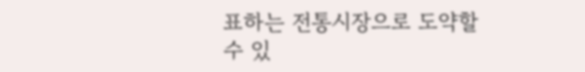표하는 전통시장으로 도약할 수 있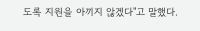도록 지원을 아끼지 않겠다"고 말했다.